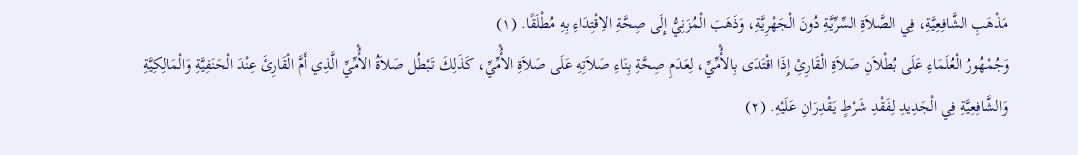مَذْهَبِ الشَّافِعِيَّةِ، فِي الصَّلاَةِ السِّرِّيَّةِ دُونَ الْجَهْرِيَّةِ، وَذَهَبَ الْمُزَنِيُّ إِلَى صِحَّةِ الاِقْتِدَاءِ بِهِ مُطْلَقًا. (١)
وَجُمْهُورُ الْعُلَمَاءِ عَلَى بُطْلاَنِ صَلاَةِ الْقَارِئِ إِذَا اقْتَدَى بِالأُْمِّيِّ، لِعَدَمِ صِحَّةِ بِنَاءِ صَلاَتِهِ عَلَى صَلاَةِ الأُْمِّيِّ، كَذَلِكَ تَبْطُل صَلاَةُ الأُْمِّيِّ الَّذِي أَمَّ الْقَارِئَ عِنْدَ الْحَنَفِيَّةِ وَالْمَالِكِيَّةِ وَالشَّافِعِيَّةِ فِي الْجَدِيدِ لِفَقْدِ شَرْطٍ يَقْدِرَانِ عَلَيْهِ. (٢)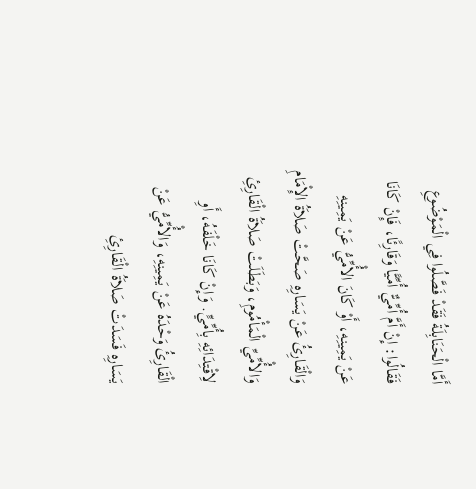أَمَّا الْحَنَابِلَةُ فَقَدْ فَصَّلُوا فِي الْمَوْضُوعِ فَقَالُوا: إِنْ أَمَّ أُمِّيٌّ أُمِّيًّا وَقَارِئًا، فَإِنْ كَانَا عَنْ يَمِينِهِ، أَوْ كَانَ الأُْمِّيُّ عَنْ يَمِينِهِ وَالْقَارِئُ عَنْ يَسَارِهِ صَحَّتْ صَلاَةُ الإِْمَامِ وَالأُْمِّيِّ الْمَأْمُومِ، وَبَطَلَتْ صَلاَةُ الْقَارِئِ لاِقْتِدَائِهِ بِأُمِّيٍّ. وَإِنْ كَانَا خَلْفَهُ، أَوِ الْقَارِئُ وَحْدَهُ عَنْ يَمِينِهِ، وَالأُْمِّيُّ عَنْ يَسَارِهِ فَسَدَتْ صَلاَةُ الْقَارِئِ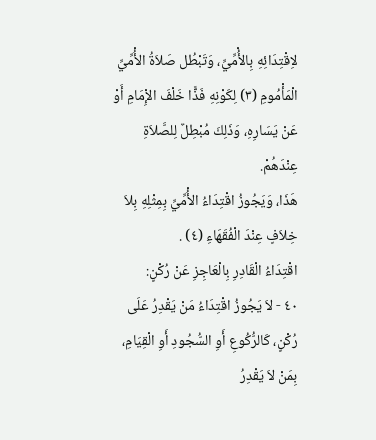لاِقْتِدَائِهِ بِالأُْمِّيِّ، وَتَبْطُل صَلاَةُ الأُْمِّيِّ الْمَأْمُومِ (٣) لِكَوْنِهِ فَذًّا خَلْفَ الإِْمَامِ أَوْ عَنْ يَسَارِهِ، وَذَلِكَ مُبْطِلٌ لِلصَّلاَةِ عِنْدَهُمْ.
هَذَا، وَيَجُوزُ اقْتِدَاءُ الأُْمِّيِّ بِمِثْلِهِ بِلاَ خِلاَفٍ عِنْدَ الْفُقَهَاءِ (٤) .
اقْتِدَاءُ الْقَادِرِ بِالْعَاجِزِ عَنْ رُكْنٍ:
٤٠ - لاَ يَجُوزُ اقْتِدَاءُ مَنْ يَقْدِرُ عَلَى رُكْنٍ، كَالرُّكُوعِ أَوِ السُّجُودِ أَوِ الْقِيَامِ، بِمَنْ لاَ يَقْدِرُ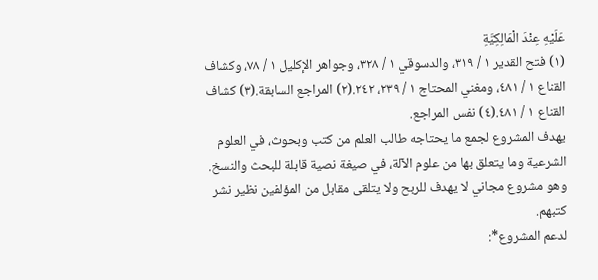عَلَيْهِ عِنْدَ الْمَالِكِيَّةِ
(١) فتح القدير ١ / ٣١٩، والدسوقي ١ / ٣٢٨، وجواهر الإكليل ١ / ٧٨، وكشاف القناع ١ / ٤٨١، ومغني المحتاج ١ / ٢٣٩، ٢٤٢.(٢) المراجع السابقة.(٣) كشاف القناع ١ / ٤٨١.(٤) نفس المراجع.
يهدف المشروع لجمع ما يحتاجه طالب العلم من كتب وبحوث، في العلوم الشرعية وما يتعلق بها من علوم الآلة، في صيغة نصية قابلة للبحث والنسخ.
وهو مشروع مجاني لا يهدف للربح ولا يتلقى مقابل من المؤلفين نظير نشر كتبهم.
لدعم المشروع*: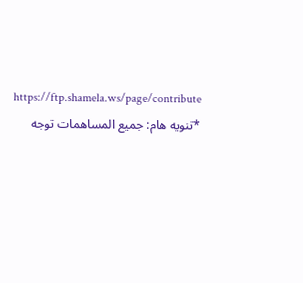https://ftp.shamela.ws/page/contribute
*تنويه هام: جميع المساهمات توجه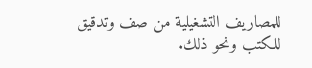للمصاريف التشغيلية من صف وتدقيق للكتب ونحو ذلك.